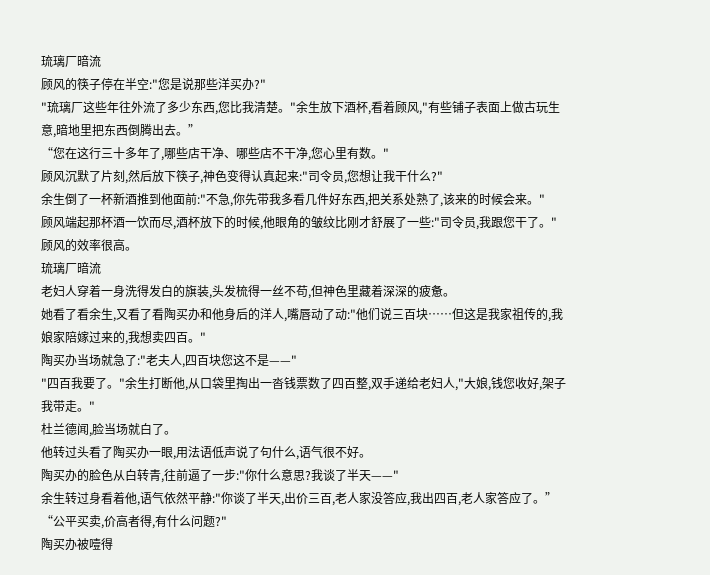琉璃厂暗流
顾风的筷子停在半空:"您是说那些洋买办?"
"琉璃厂这些年往外流了多少东西,您比我清楚。"余生放下酒杯,看着顾风,"有些铺子表面上做古玩生意,暗地里把东西倒腾出去。”
“您在这行三十多年了,哪些店干净、哪些店不干净,您心里有数。"
顾风沉默了片刻,然后放下筷子,神色变得认真起来:"司令员,您想让我干什么?"
余生倒了一杯新酒推到他面前:"不急,你先带我多看几件好东西,把关系处熟了,该来的时候会来。"
顾风端起那杯酒一饮而尽,酒杯放下的时候,他眼角的皱纹比刚才舒展了一些:"司令员,我跟您干了。"
顾风的效率很高。
琉璃厂暗流
老妇人穿着一身洗得发白的旗装,头发梳得一丝不苟,但神色里藏着深深的疲惫。
她看了看余生,又看了看陶买办和他身后的洋人,嘴唇动了动:"他们说三百块……但这是我家祖传的,我娘家陪嫁过来的,我想卖四百。"
陶买办当场就急了:"老夫人,四百块您这不是——"
"四百我要了。"余生打断他,从口袋里掏出一沓钱票数了四百整,双手递给老妇人,"大娘,钱您收好,架子我带走。"
杜兰德闻,脸当场就白了。
他转过头看了陶买办一眼,用法语低声说了句什么,语气很不好。
陶买办的脸色从白转青,往前逼了一步:"你什么意思?我谈了半天——"
余生转过身看着他,语气依然平静:"你谈了半天,出价三百,老人家没答应,我出四百,老人家答应了。”
“公平买卖,价高者得,有什么问题?"
陶买办被噎得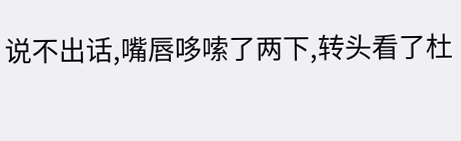说不出话,嘴唇哆嗦了两下,转头看了杜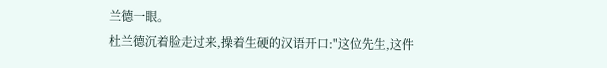兰德一眼。
杜兰德沉着脸走过来,操着生硬的汉语开口:"这位先生,这件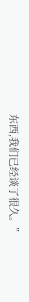东西,我们已经谈了很久。”